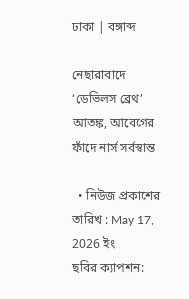ঢাকা | বঙ্গাব্দ

নেছারাবাদে ‘ডেভিলস ব্রেথ’ আতঙ্ক, আবেগের ফাঁদে নার্স সর্বস্বান্ত

  • নিউজ প্রকাশের তারিখ : May 17, 2026 ইং
ছবির ক্যাপশন: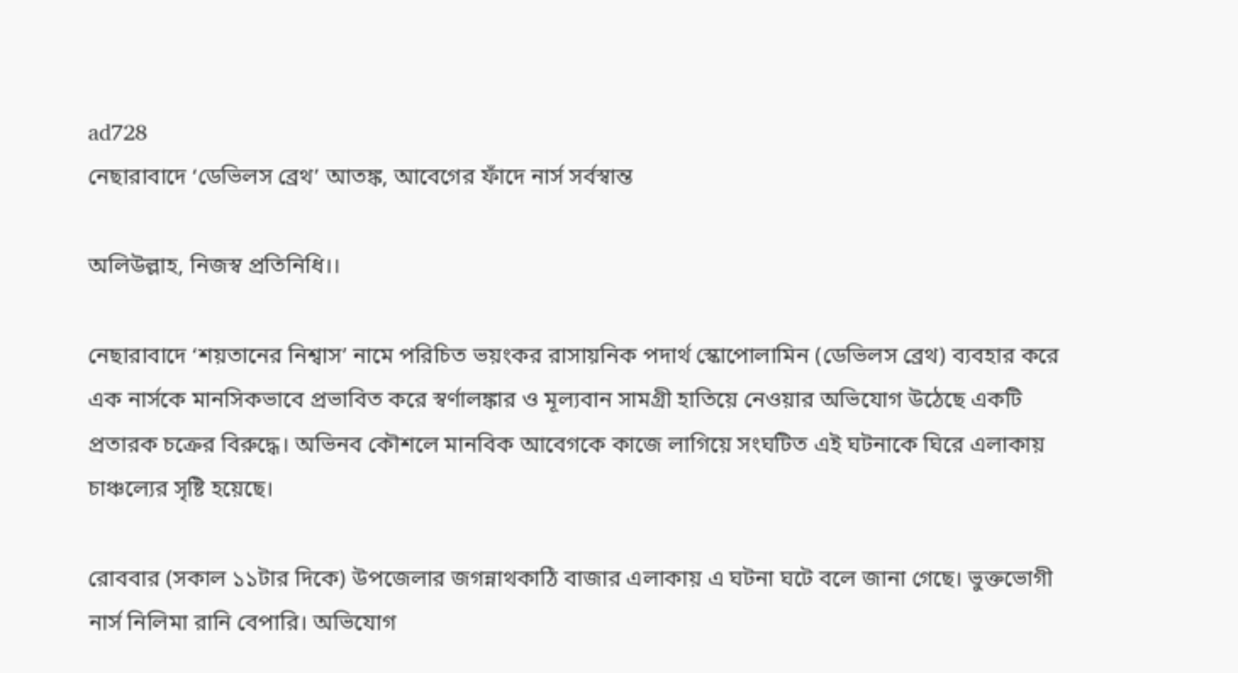ad728
নেছারাবাদে ‘ডেভিলস ব্রেথ’ আতঙ্ক, আবেগের ফাঁদে নার্স সর্বস্বান্ত

অলিউল্লাহ, নিজস্ব প্রতিনিধি।।

নেছারাবাদে ‘শয়তানের নিশ্বাস’ নামে পরিচিত ভয়ংকর রাসায়নিক পদার্থ স্কোপোলামিন (ডেভিলস ব্রেথ) ব্যবহার করে এক নার্সকে মানসিকভাবে প্রভাবিত করে স্বর্ণালঙ্কার ও মূল্যবান সামগ্রী হাতিয়ে নেওয়ার অভিযোগ উঠেছে একটি প্রতারক চক্রের বিরুদ্ধে। অভিনব কৌশলে মানবিক আবেগকে কাজে লাগিয়ে সংঘটিত এই ঘটনাকে ঘিরে এলাকায় চাঞ্চল্যের সৃষ্টি হয়েছে।

রোববার (সকাল ১১টার দিকে) উপজেলার জগন্নাথকাঠি বাজার এলাকায় এ ঘটনা ঘটে বলে জানা গেছে। ভুক্তভোগী নার্স নিলিমা রানি বেপারি। অভিযোগ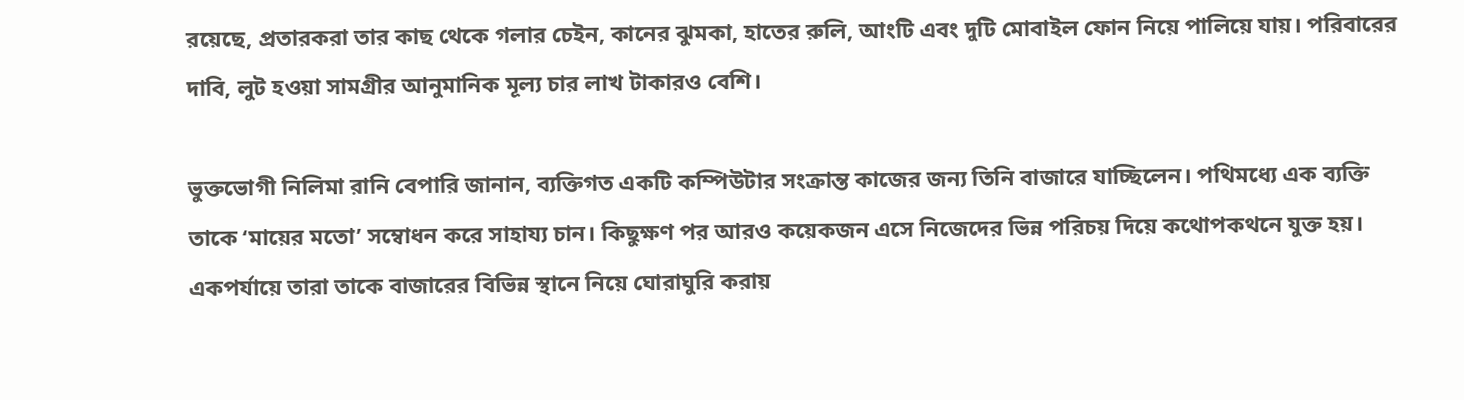রয়েছে, প্রতারকরা তার কাছ থেকে গলার চেইন, কানের ঝুমকা, হাতের রুলি, আংটি এবং দুটি মোবাইল ফোন নিয়ে পালিয়ে যায়। পরিবারের দাবি, লুট হওয়া সামগ্রীর আনুমানিক মূল্য চার লাখ টাকারও বেশি।

ভুক্তভোগী নিলিমা রানি বেপারি জানান, ব্যক্তিগত একটি কম্পিউটার সংক্রান্ত কাজের জন্য তিনি বাজারে যাচ্ছিলেন। পথিমধ্যে এক ব্যক্তি তাকে ‘মায়ের মতো’ সম্বোধন করে সাহায্য চান। কিছুক্ষণ পর আরও কয়েকজন এসে নিজেদের ভিন্ন পরিচয় দিয়ে কথোপকথনে যুক্ত হয়। একপর্যায়ে তারা তাকে বাজারের বিভিন্ন স্থানে নিয়ে ঘোরাঘুরি করায়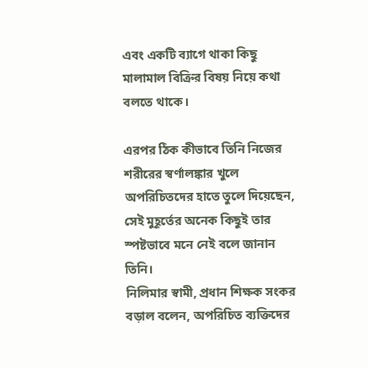এবং একটি ব্যাগে থাকা কিছু মালামাল বিক্রির বিষয় নিয়ে কথা বলতে থাকে।

এরপর ঠিক কীভাবে তিনি নিজের শরীরের স্বর্ণালঙ্কার খুলে অপরিচিতদের হাতে তুলে দিয়েছেন, সেই মুহূর্তের অনেক কিছুই তার স্পষ্টভাবে মনে নেই বলে জানান তিনি।
নিলিমার স্বামী, প্রধান শিক্ষক সংকর বড়াল বলেন, অপরিচিত ব্যক্তিদের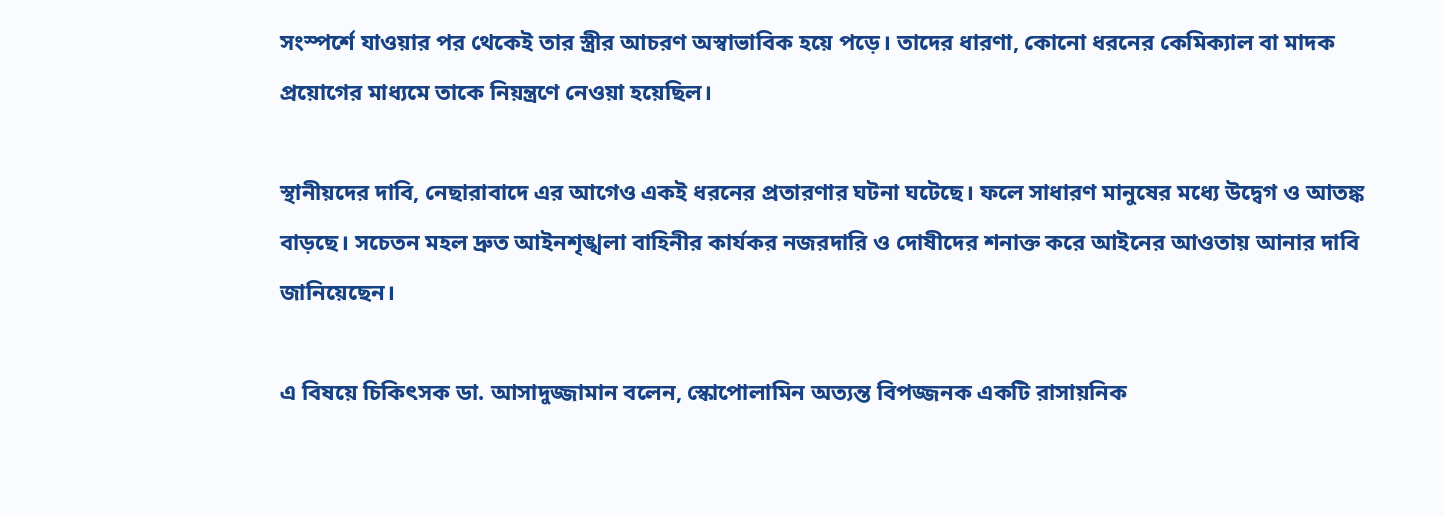সংস্পর্শে যাওয়ার পর থেকেই তার স্ত্রীর আচরণ অস্বাভাবিক হয়ে পড়ে। তাদের ধারণা, কোনো ধরনের কেমিক্যাল বা মাদক প্রয়োগের মাধ্যমে তাকে নিয়ন্ত্রণে নেওয়া হয়েছিল।

স্থানীয়দের দাবি, নেছারাবাদে এর আগেও একই ধরনের প্রতারণার ঘটনা ঘটেছে। ফলে সাধারণ মানুষের মধ্যে উদ্বেগ ও আতঙ্ক বাড়ছে। সচেতন মহল দ্রুত আইনশৃঙ্খলা বাহিনীর কার্যকর নজরদারি ও দোষীদের শনাক্ত করে আইনের আওতায় আনার দাবি জানিয়েছেন।

এ বিষয়ে চিকিৎসক ডা. আসাদুজ্জামান বলেন, স্কোপোলামিন অত্যন্ত বিপজ্জনক একটি রাসায়নিক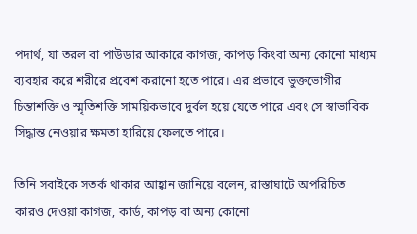পদার্থ, যা তরল বা পাউডার আকারে কাগজ, কাপড় কিংবা অন্য কোনো মাধ্যম ব্যবহার করে শরীরে প্রবেশ করানো হতে পারে। এর প্রভাবে ভুক্তভোগীর চিন্তাশক্তি ও স্মৃতিশক্তি সাময়িকভাবে দুর্বল হয়ে যেতে পারে এবং সে স্বাভাবিক সিদ্ধান্ত নেওয়ার ক্ষমতা হারিয়ে ফেলতে পারে।

তিনি সবাইকে সতর্ক থাকার আহ্বান জানিয়ে বলেন, রাস্তাঘাটে অপরিচিত কারও দেওয়া কাগজ, কার্ড, কাপড় বা অন্য কোনো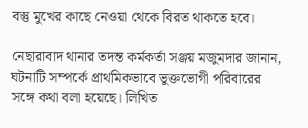বস্তু মুখের কাছে নেওয়া থেকে বিরত থাকতে হবে।

নেছারাবাদ থানার তদন্ত কর্মকর্তা সঞ্জয় মজুমদার জানান, ঘটনাটি সম্পর্কে প্রাথমিকভাবে ভুক্তভোগী পরিবারের সঙ্গে কথা বলা হয়েছে। লিখিত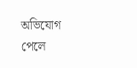অভিযোগ পেলে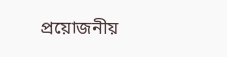প্রয়োজনীয়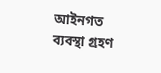আইনগত ব্যবস্থা গ্রহণ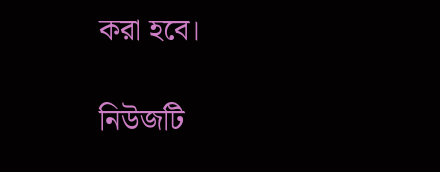করা হবে।

নিউজটি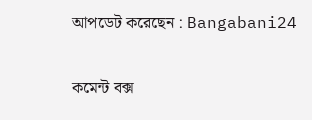আপডেট করেছেন : Bangabani24

কমেন্ট বক্স